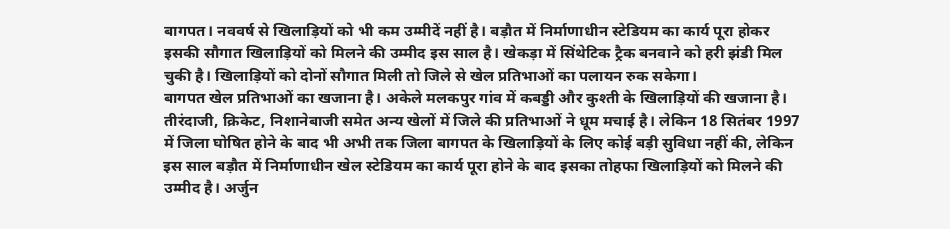बागपत। नववर्ष से खिलाड़ियों को भी कम उम्मीदें नहीं है। बड़ौत में निर्माणाधीन स्टेडियम का कार्य पूरा होकर इसकी सौगात खिलाड़ियों को मिलने की उम्मीद इस साल है। खेकड़ा में सिंथेटिक ट्रैक बनवाने को हरी झंडी मिल चुकी है। खिलाड़ियों को दोनों सौगात मिली तो जिले से खेल प्रतिभाओं का पलायन रुक सकेगा।
बागपत खेल प्रतिभाओं का खजाना है। अकेले मलकपुर गांव में कबड्डी और कुश्ती के खिलाड़ियों की खजाना है। तीरंदाजी, क्रिकेट, निशानेबाजी समेत अन्य खेलों में जिले की प्रतिभाओं ने धूम मचाई है। लेकिन 18 सितंबर 1997 में जिला घोषित होने के बाद भी अभी तक जिला बागपत के खिलाड़ियों के लिए कोई बड़ी सुविधा नहीं की, लेकिन इस साल बड़ौत में निर्माणाधीन खेल स्टेडियम का कार्य पूरा होने के बाद इसका तोहफा खिलाड़ियों को मिलने की उम्मीद है। अर्जुन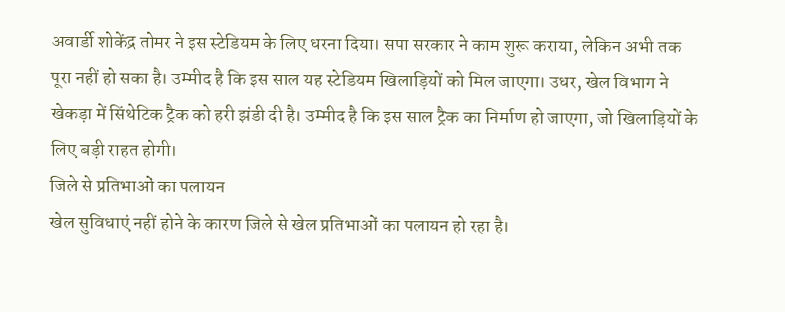अवार्डी शोकेंद्र तोमर ने इस स्टेडियम के लिए धरना दिया। सपा सरकार ने काम शुरू कराया, लेकिन अभी तक पूरा नहीं हो सका है। उम्मीद है कि इस साल यह स्टेडियम खिलाड़ियों को मिल जाएगा। उधर, खेल विभाग ने खेकड़ा में सिंथेटिक ट्रैक को हरी झंडी दी है। उम्मीद है कि इस साल ट्रैक का निर्माण हो जाएगा, जो खिलाड़ियों के लिए बड़ी राहत होगी।
जिले से प्रतिभाओं का पलायन
खेल सुविधाएं नहीं होने के कारण जिले से खेल प्रतिभाओं का पलायन हो रहा है।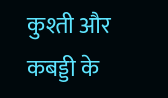कुश्ती और कबड्डी के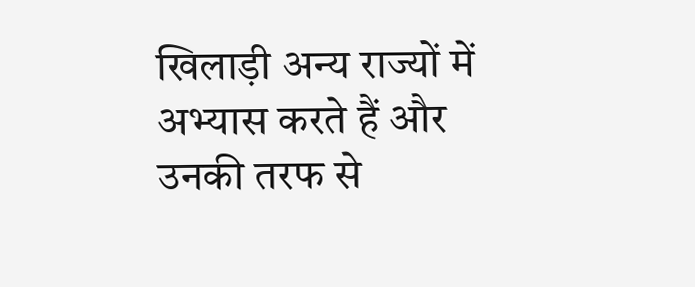खिलाड़ी अन्य राज्यों में अभ्यास करते हैं और उनकी तरफ से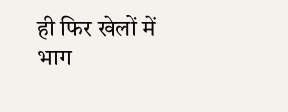ही फिर खेलों में भाग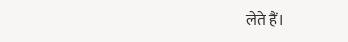लेते हैं।